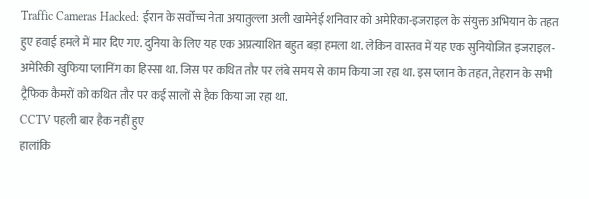Traffic Cameras Hacked: ईरान के सर्वोच्च नेता अयातुल्ला अली खामेनेई शनिवार को अमेरिका-इजराइल के संयुक्त अभियान के तहत हुए हवाई हमले में मार दिए गए. दुनिया के लिए यह एक अप्रत्याशित बहुत बड़ा हमला था. लेकिन वास्तव में यह एक सुनियोजित इजराइल-अमेरिकी खुफिया प्लानिंग का हिस्सा था. जिस पर कथित तौर पर लंबे समय से काम किया जा रहा था. इस प्लान के तहत, तेहरान के सभी ट्रैफिक कैमरों को कथित तौर पर कई सालों से हैक किया जा रहा था.
CCTV पहली बार हैक नहीं हुए
हालांकि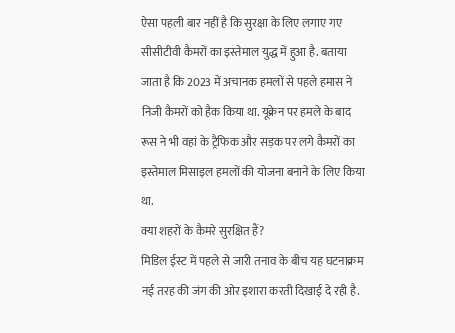ऐसा पहली बार नहीं है कि सुरक्षा के लिए लगाए गए सीसीटीवी कैमरों का इस्तेमाल युद्ध में हुआ है. बताया जाता है कि 2023 में अचानक हमलों से पहले हमास ने निजी कैमरों को हैक किया था. यूक्रेन पर हमले के बाद रूस ने भी वहां के ट्रैफिक और सड़क पर लगे कैमरों का इस्तेमाल मिसाइल हमलों की योजना बनाने के लिए किया था.
क्या शहरों के कैमरे सुरक्षित हैं?
मिडिल ईस्ट में पहले से जारी तनाव के बीच यह घटनाक्रम नई तरह की जंग की ओर इशारा करती दिखाई दे रही है.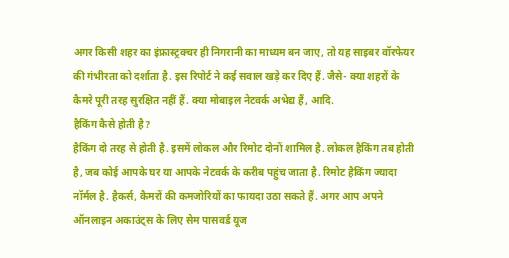अगर किसी शहर का इंफ्रास्ट्रक्चर ही निगरानी का माध्यम बन जाए, तो यह साइबर वॉरफेयर की गंभीरता को दर्शाता है. इस रिपोर्ट ने कई सवाल खड़े कर दिए हैं. जैसे- क्या शहरों के कैमरे पूरी तरह सुरक्षित नहीं हैं. क्या मोबाइल नेटवर्क अभेद्य हैं, आदि.
हैकिंग कैसे होती है?
हैकिंग दो तरह से होती है. इसमें लोकल और रिमोट दोनों शामिल है. लोकल हैकिंग तब होती है, जब कोई आपके घर या आपके नेटवर्क के करीब पहुंच जाता है. रिमोट हैकिंग ज्यादा नॉर्मल है. हैकर्स, कैमरों की कमजोरियों का फायदा उठा सकते हैं. अगर आप अपने ऑनलाइन अकाउंट्स के लिए सेम पासवर्ड यूज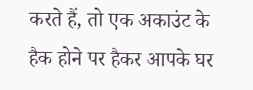करते हैं, तो एक अकाउंट के हैक होने पर हैकर आपके घर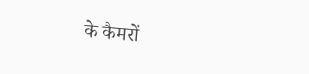के कैमरों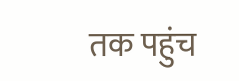तक पहुंच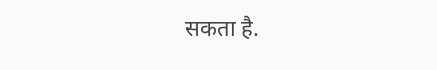सकता है.